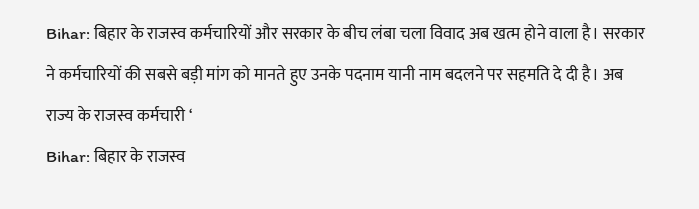Bihar: बिहार के राजस्व कर्मचारियों और सरकार के बीच लंबा चला विवाद अब खत्म होने वाला है। सरकार ने कर्मचारियों की सबसे बड़ी मांग को मानते हुए उनके पदनाम यानी नाम बदलने पर सहमति दे दी है। अब राज्य के राजस्व कर्मचारी ‘
Bihar: बिहार के राजस्व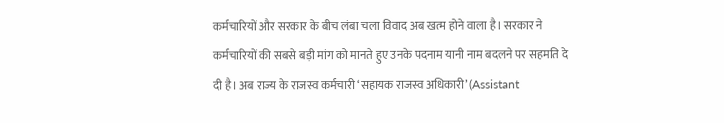कर्मचारियों और सरकार के बीच लंबा चला विवाद अब खत्म होने वाला है। सरकार ने कर्मचारियों की सबसे बड़ी मांग को मानते हुए उनके पदनाम यानी नाम बदलने पर सहमति दे दी है। अब राज्य के राजस्व कर्मचारी ‘सहायक राजस्व अधिकारी’ (Assistant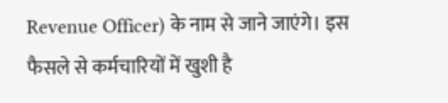Revenue Officer) के नाम से जाने जाएंगे। इस फैसले से कर्मचारियों में खुशी है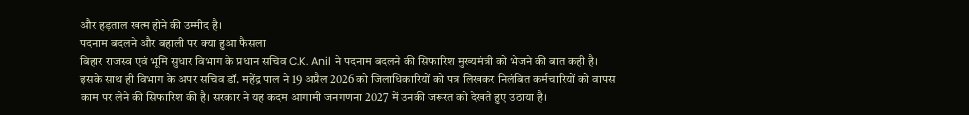और हड़ताल खत्म होने की उम्मीद है।
पदनाम बदलने और बहाली पर क्या हुआ फैसला
बिहार राजस्व एवं भूमि सुधार विभाग के प्रधान सचिव C.K. Anil ने पदनाम बदलने की सिफारिश मुख्यमंत्री को भेजने की बात कही है। इसके साथ ही विभाग के अपर सचिव डॉ. महेंद्र पाल ने 19 अप्रैल 2026 को जिलाधिकारियों को पत्र लिखकर निलंबित कर्मचारियों को वापस काम पर लेने की सिफारिश की है। सरकार ने यह कदम आगामी जनगणना 2027 में उनकी जरूरत को देखते हुए उठाया है।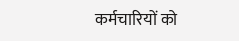कर्मचारियों को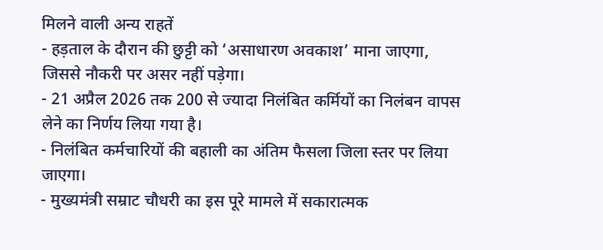मिलने वाली अन्य राहतें
- हड़ताल के दौरान की छुट्टी को ‘असाधारण अवकाश’ माना जाएगा, जिससे नौकरी पर असर नहीं पड़ेगा।
- 21 अप्रैल 2026 तक 200 से ज्यादा निलंबित कर्मियों का निलंबन वापस लेने का निर्णय लिया गया है।
- निलंबित कर्मचारियों की बहाली का अंतिम फैसला जिला स्तर पर लिया जाएगा।
- मुख्यमंत्री सम्राट चौधरी का इस पूरे मामले में सकारात्मक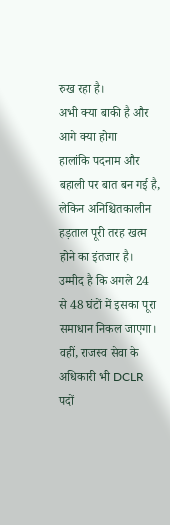रुख रहा है।
अभी क्या बाकी है और आगे क्या होगा
हालांकि पदनाम और बहाली पर बात बन गई है, लेकिन अनिश्चितकालीन हड़ताल पूरी तरह खत्म होने का इंतजार है। उम्मीद है कि अगले 24 से 48 घंटों में इसका पूरा समाधान निकल जाएगा। वहीं, राजस्व सेवा के अधिकारी भी DCLR पदों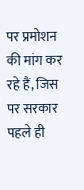पर प्रमोशन की मांग कर रहे हैं, जिस पर सरकार पहले ही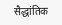सैद्धांतिक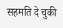सहमति दे चुकी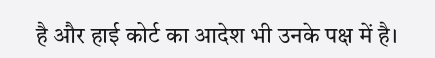है और हाई कोर्ट का आदेश भी उनके पक्ष में है।